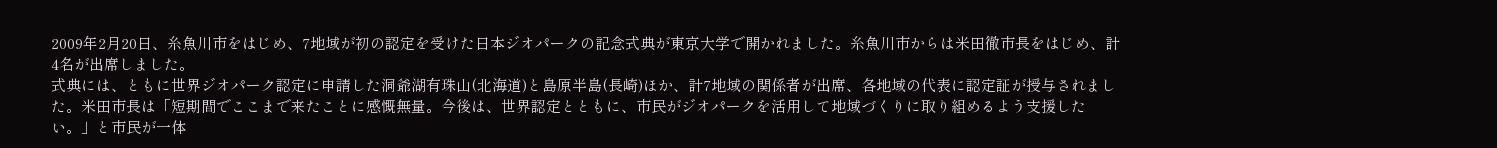2009年2月20日、糸魚川市をはじめ、7地域が初の認定を受けた日本ジオパークの記念式典が東京大学で開かれました。糸魚川市からは米田徹市長をはじめ、計4名が出席しました。
式典には、ともに世界ジオパーク認定に申請した洞爺湖有珠山(北海道)と島原半島(長崎)ほか、計7地域の関係者が出席、各地域の代表に認定証が授与されました。米田市長は「短期間でここまで来たことに感慨無量。今後は、世界認定とともに、市民がジオパークを活用して地域づくりに取り組めるよう支援したい。」と市民が一体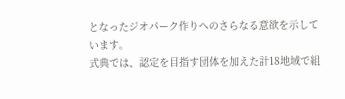となったジオパーク作りへのさらなる意欲を示しています。
式典では、認定を目指す団体を加えた計18地域で組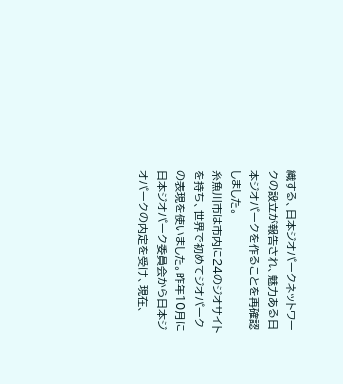織する、日本ジオパークネットワークの設立が報告され、魅力ある日本ジオパークを作ることを再確認しました。
糸魚川市は市内に24のジオサイトを持ち、世界で初めてジオパークの表現を使いました。昨年10月に日本ジオパーク委員会から日本ジオパークの内定を受け、現在、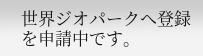世界ジオパークへ登録を申請中です。